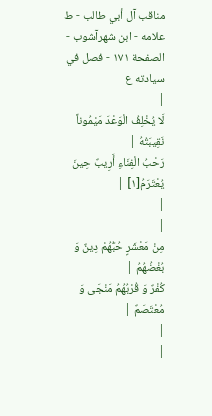مناقب آل أبي طالب - ط علامه - ابن شهرآشوب - الصفحة ١٧١ - فصل في سيادته ع
|
لَا يُخْلِفُ الْوَعْدَ مَيْمُوناً نَقِيبَتُهُ |
رَحْبُ الْفِنَاءِ أَرِيبٌ حِينَ يُعْتَرَمُ[١] |
|
|
مِنْ مَعْشَرٍ حُبُّهُمْ دِينٌ وَ بُغْضُهُمُ |
كُفْرٌ وَ قُرْبُهُمُ مَنْجَى وَ مُعْتَصَمٌ |
|
|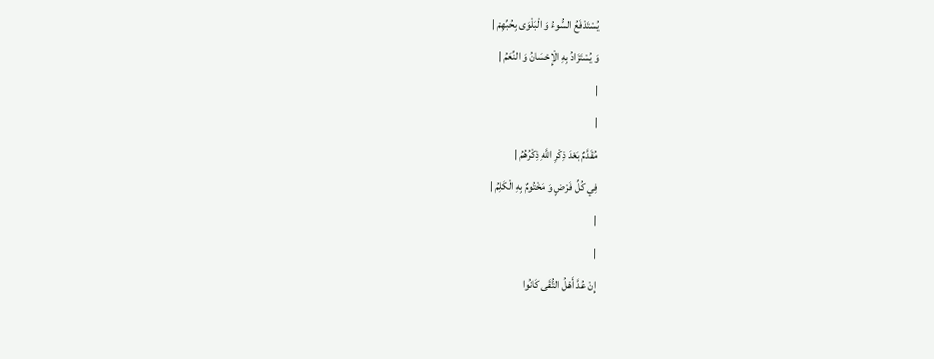يُسْتَدْفَعُ السُّوءُ وَ الْبَلْوَى بِحُبِّهِمْ |
وَ يُسْتَزَادُ بِهِ الْإِحْسَانُ وَ النِّعَمُ |
|
|
مُقَدَّمٌ بَعْدَ ذِكْرِ اللَّهِ ذِكْرُهُمُ |
فِي كُلِّ فَرْضٍ وَ مَخْتُومٌ بِهِ الْكَلِمُ |
|
|
إِنْ عُدَّ أَهْلُ التُّقَى كَانُوا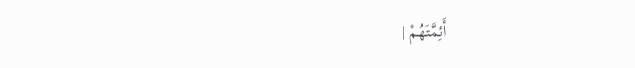أَئِمَّتَهُمْ |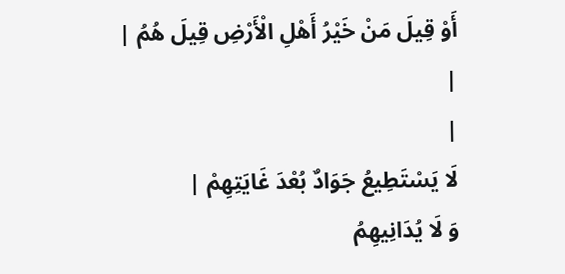أَوْ قِيلَ مَنْ خَيْرُ أَهْلِ الْأَرْضِ قِيلَ هُمُ |
|
|
لَا يَسْتَطِيعُ جَوَادٌ بُعْدَ غَايَتِهِمْ |
وَ لَا يُدَانِيهِمُ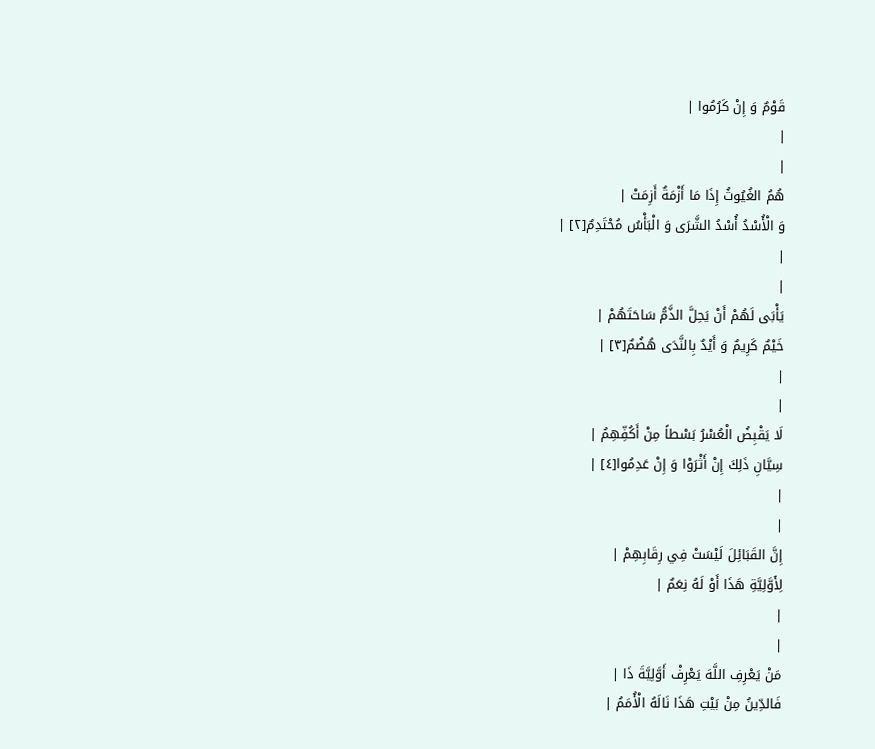قَوْمٌ وَ إِنْ كَرُمُوا |
|
|
هُمُ الغُيُوثُ إِذَا مَا أَزْمَةٌ أَزِمَتْ |
وَ الْأُسْدُ أُسْدُ الشَّرَى وَ الْبَأْسُ مُحْتَدِمٌ[٢] |
|
|
يَأْبَى لَهُمْ أَنْ يَحِلَّ الذَّمُّ سَاحَتَهُمْ |
خَيْمٌ كَرِيمٌ وَ أَيْدٌ بِالنَّدَى هُضُمٌ[٣] |
|
|
لَا يَقْبِضُ الْعُسْرُ بَسْطاً مِنْ أَكُفِّهِمُ |
سِيَّانِ ذَلِكَ إِنْ أَثْرَوْا وَ إِنْ عَدِمُوا[٤] |
|
|
إِنَّ القَبَائِلَ لَيْسَتْ فِي رِقَابِهِمْ |
لِأَوَّلِيَّةِ هَذَا أَوْ لَهُ نِعَمٌ |
|
|
مَنْ يَعْرِفِ اللَّهَ يَعْرِفْ أَوَّلِيَّةَ ذَا |
فَالدِّينُ مِنْ بَيْتِ هَذَا نَالَهُ الْأُمَمُ |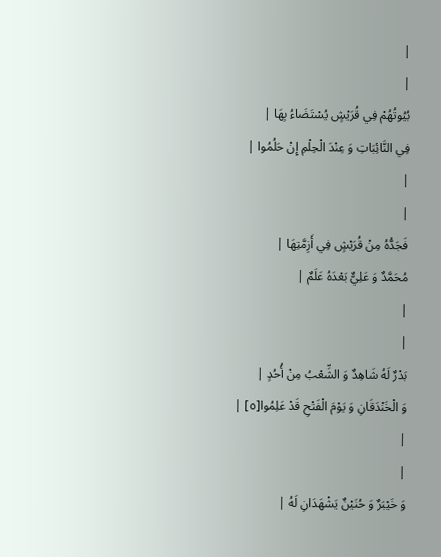|
|
بُيُوتُهُمْ فِي قُرَيْشٍ يُسْتَضَاءُ بِهَا |
فِي النَّائِبَاتِ وَ عِنْدَ الْحِلْمِ إِنْ حَلُمُوا |
|
|
فَجَدُّهُ مِنْ قُرَيْشٍ فِي أَزِمَّتِهَا |
مُحَمَّدٌ وَ عَلِيٌّ بَعْدَهُ عَلَمٌ |
|
|
بَدْرٌ لَهُ شَاهِدٌ وَ الشِّعْبُ مِنْ أُحُدٍ |
وَ الْخَنْدَقَانِ وَ يَوْمَ الْفَتْحِ قَدْ عَلِمُوا[٥] |
|
|
وَ خَيْبَرٌ وَ حُنَيْنٌ يَشْهَدَانِ لَهُ |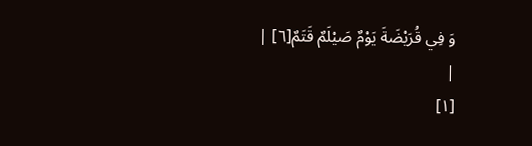وَ فِي قُرَيْضَةَ يَوْمٌ صَيْلَمٌ قَتَمٌ[٦] |
|
[١]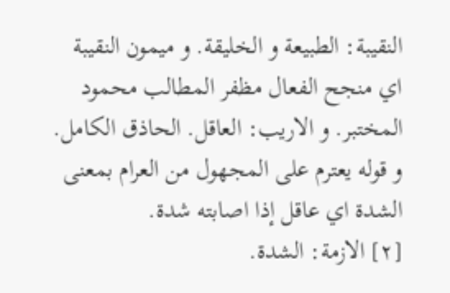النقيبة: الطبيعة و الخليقة. و ميمون النقيبة اي منجح الفعال مظفر المطالب محمود المختبر. و الاريب: العاقل. الحاذق الكامل. و قوله يعترم على المجهول من العرام بمعنى الشدة اي عاقل إذا اصابته شدة.
[٢] الازمة: الشدة.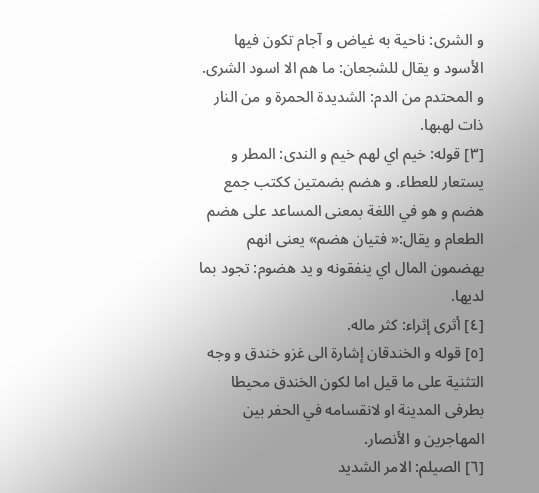و الشرى: ناحية به غياض و آجام تكون فيها الأسود و يقال للشجعان: ما هم الا اسود الشرى. و المحتدم من الدم: الشديدة الحمرة و من النار ذات لهبها.
[٣] قوله: خيم اي لهم خيم و الندى: المطر و يستعار للعطاء. و هضم بضمتين ككتب جمع هضم و هو في اللغة بمعنى المساعد على هضم الطعام و يقال:« فتيان هضم» يعنى انهم يهضمون المال اي ينفقونه و يد هضوم: تجود بما لديها.
[٤] أثرى إثراء: كثر ماله.
[٥] قوله و الخندقان إشارة الى غزو خندق و وجه التثنية على ما قيل اما لكون الخندق محيطا بطرفى المدينة او لانقسامه في الحفر بين المهاجرين و الأنصار.
[٦] الصيلم: الامر الشديد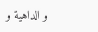و الداهية و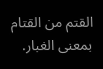القتم من القتام بمعنى الغبار.